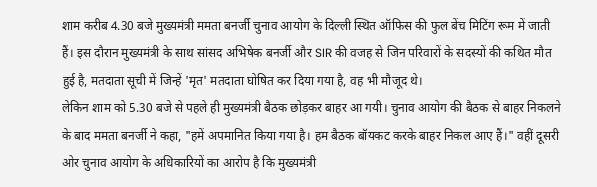शाम करीब 4.30 बजे मुख्यमंत्री ममता बनर्जी चुनाव आयोग के दिल्ली स्थित ऑफिस की फुल बेंच मिटिंग रूम में जाती हैं। इस दौरान मुख्यमंत्री के साथ सांसद अभिषेक बनर्जी और SIR की वजह से जिन परिवारों के सदस्यों की कथित मौत हुई है, मतदाता सूची में जिन्हें 'मृत' मतदाता घोषित कर दिया गया है, वह भी मौजूद थे।
लेकिन शाम को 5.30 बजे से पहले ही मुख्यमंत्री बैठक छोड़कर बाहर आ गयी। चुनाव आयोग की बैठक से बाहर निकलने के बाद ममता बनर्जी ने कहा, "हमें अपमानित किया गया है। हम बैठक बॉयकट करके बाहर निकल आए हैं।" वहीं दूसरी ओर चुनाव आयोग के अधिकारियों का आरोप है कि मुख्यमंत्री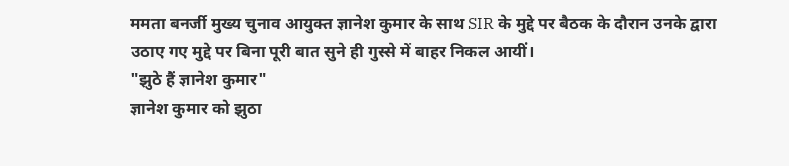ममता बनर्जी मुख्य चुनाव आयुक्त ज्ञानेश कुमार के साथ SIR के मुद्दे पर बैठक के दौरान उनके द्वारा उठाए गए मुद्दे पर बिना पूरी बात सुने ही गुस्से में बाहर निकल आयीं।
"झुठे हैं ज्ञानेश कुमार"
ज्ञानेश कुमार को झुठा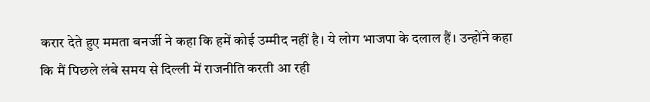करार देते हुए ममता बनर्जी ने कहा कि हमें कोई उम्मीद नहीं है। ये लोग भाजपा के दलाल हैं। उन्होंने कहा कि मैं पिछले लंबे समय से दिल्ली में राजनीति करती आ रही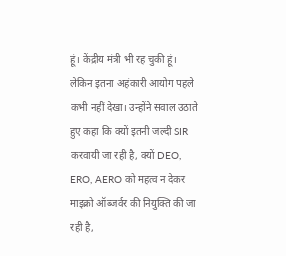हूं। केंद्रीय मंत्री भी रह चुकी हूं। लेकिन इतना अहंकारी आयोग पहले कभी नहीं देखा। उन्होंने सवाल उठाते हुए कहा कि क्यों इतनी जल्दी SIR करवायी जा रही है, क्यों DEO, ERO, AERO को महत्व न देकर माइक्रो ऑब्जर्वर की नियुक्ति की जा रही है,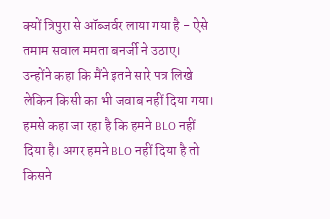क्यों त्रिपुरा से ऑब्जर्वर लाया गया है - ऐसे तमाम सवाल ममता बनर्जी ने उठाए।
उन्होंने कहा कि मैंने इतने सारे पत्र लिखे लेकिन किसी का भी जवाब नहीं दिया गया। हमसे कहा जा रहा है कि हमने BLO नहीं दिया है। अगर हमने BLO नहीं दिया है तो किसने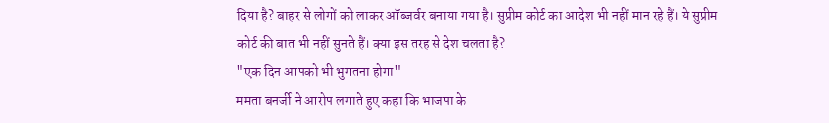दिया है? बाहर से लोगों को लाकर ऑब्जर्वर बनाया गया है। सुप्रीम कोर्ट का आदेश भी नहीं मान रहे हैं। ये सुप्रीम कोर्ट की बात भी नहीं सुनते हैं। क्या इस तरह से देश चलता है?
"एक दिन आपको भी भुगतना होगा"
ममता बनर्जी ने आरोप लगाते हुए कहा कि भाजपा के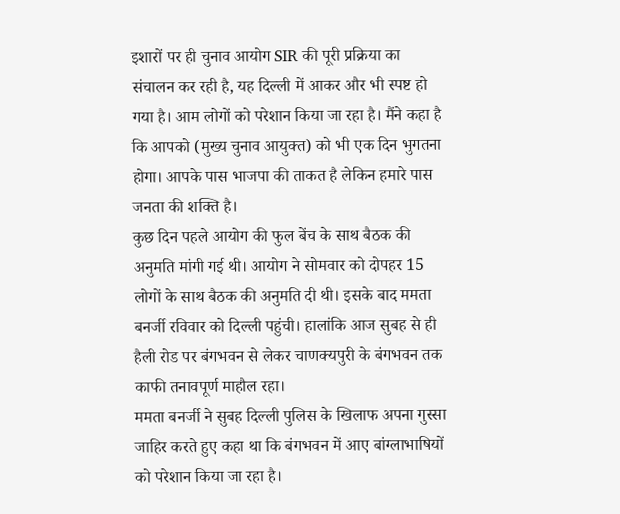इशारों पर ही चुनाव आयोग SIR की पूरी प्रक्रिया का संचालन कर रही है, यह दिल्ली में आकर और भी स्पष्ट हो गया है। आम लोगों को परेशान किया जा रहा है। मैंने कहा है कि आपको (मुख्य चुनाव आयुक्त) को भी एक दिन भुगतना होगा। आपके पास भाजपा की ताकत है लेकिन हमारे पास जनता की शक्ति है।
कुछ दिन पहले आयोग की फुल बेंच के साथ बैठक की अनुमति मांगी गई थी। आयोग ने सोमवार को दोपहर 15 लोगों के साथ बैठक की अनुमति दी थी। इसके बाद ममता बनर्जी रविवार को दिल्ली पहुंची। हालांकि आज सुबह से ही हैली रोड पर बंगभवन से लेकर चाणक्यपुरी के बंगभवन तक काफी तनावपूर्ण माहौल रहा।
ममता बनर्जी ने सुबह दिल्ली पुलिस के खिलाफ अपना गुस्सा जाहिर करते हुए कहा था कि बंगभवन में आए बांग्लाभाषियों को परेशान किया जा रहा है।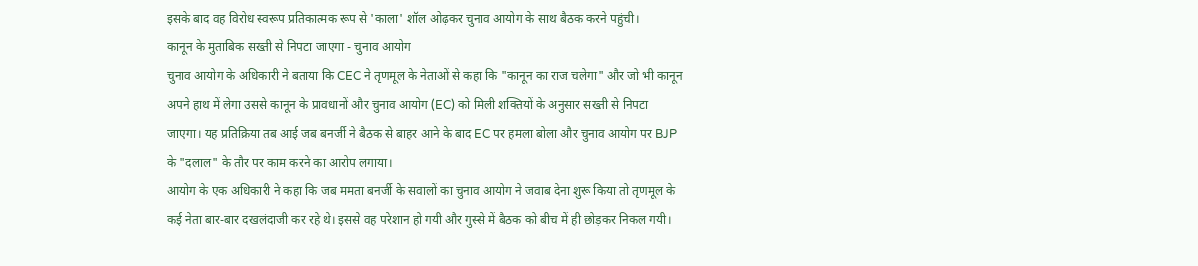इसके बाद वह विरोध स्वरूप प्रतिकात्मक रूप से 'काला' शॉल ओढ़कर चुनाव आयोग के साथ बैठक करने पहुंची।
कानून के मुताबिक सख्ती से निपटा जाएगा - चुनाव आयोग
चुनाव आयोग के अधिकारी ने बताया कि CEC ने तृणमूल के नेताओं से कहा कि "कानून का राज चलेगा" और जो भी कानून अपने हाथ में लेगा उससे कानून के प्रावधानों और चुनाव आयोग (EC) को मिली शक्तियों के अनुसार सख्ती से निपटा जाएगा। यह प्रतिक्रिया तब आई जब बनर्जी ने बैठक से बाहर आने के बाद EC पर हमला बोला और चुनाव आयोग पर BJP के "दलाल" के तौर पर काम करने का आरोप लगाया।
आयोग के एक अधिकारी ने कहा कि जब ममता बनर्जी के सवालों का चुनाव आयोग ने जवाब देना शुरू किया तो तृणमूल के कई नेता बार-बार दखलंदाजी कर रहे थे। इससे वह परेशान हो गयी और गुस्से में बैठक को बीच में ही छोड़कर निकल गयी।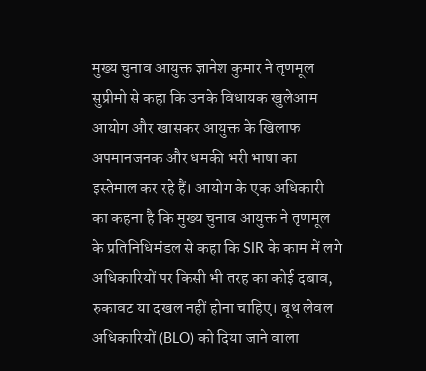मुख्य चुनाव आयुक्त ज्ञानेश कुमार ने तृणमूल सुप्रीमो से कहा कि उनके विधायक खुलेआम आयोग और खासकर आयुक्त के खिलाफ अपमानजनक और धमकी भरी भाषा का इस्तेमाल कर रहे हैं। आयोग के एक अधिकारी का कहना है कि मुख्य चुनाव आयुक्त ने तृणमूल के प्रतिनिधिमंडल से कहा कि SIR के काम में लगे अधिकारियों पर किसी भी तरह का कोई दबाव, रुकावट या दखल नहीं होना चाहिए। बूथ लेवल अधिकारियों (BLO) को दिया जाने वाला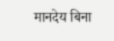मानदेय बिना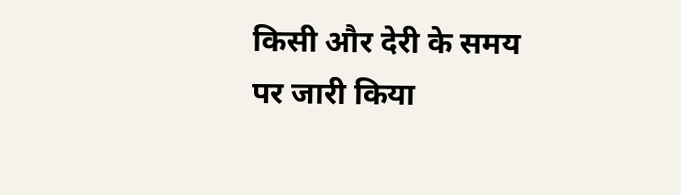किसी और देरी के समय पर जारी किया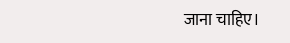जाना चाहिए।